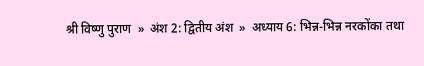श्री विष्णु पुराण  »  अंश 2: द्वितीय अंश  »  अध्याय 6: भिन्न-भिन्न नरकोंका तथा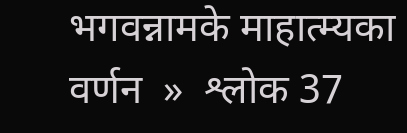भगवन्नामके माहात्म्यका वर्णन  »  श्लोक 37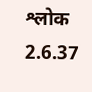श्लोक  2.6.37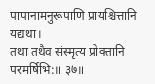पापानामनुरूपाणि प्रायश्चित्तानि यद्यथा।
तथा तथैव संस्मृत्य प्रोक्तानि परमर्षिभि:॥ ३७॥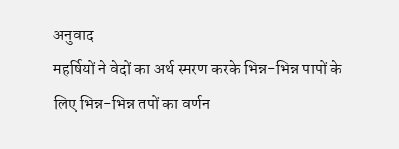अनुवाद
महर्षियों ने वेदों का अर्थ स्मरण करके भिन्न-भिन्न पापों के लिए भिन्न-भिन्न तपों का वर्णन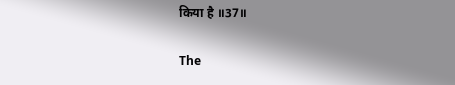किया है ॥37॥

The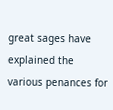great sages have explained the various penances for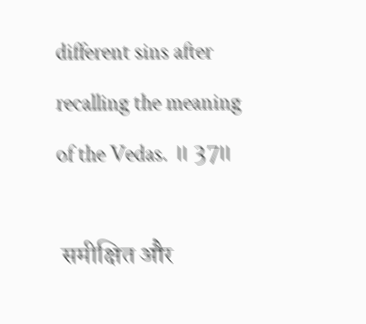different sins after recalling the meaning of the Vedas. ॥ 37॥

 समीक्षित और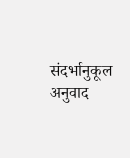संदर्भानुकूल अनुवाद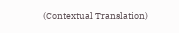(Contextual Translation)